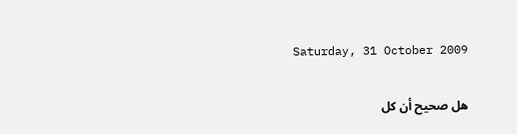Saturday, 31 October 2009

هل صحيح أن كل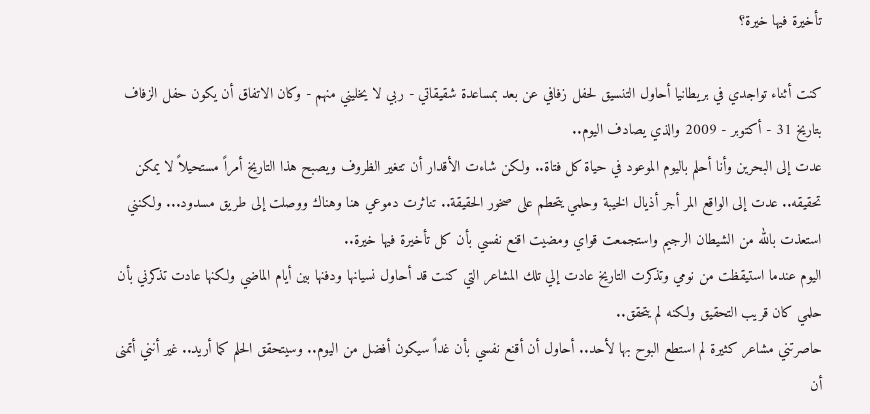تأخيرة فيها خيرة؟

كنت أثناء تواجدي في بريطانيا أحاول التنسيق لحفل زفافي عن بعد بمساعدة شقيقاتي - ربي لا يخليني منهم - وكان الاتفاق أن يكون حفل الزفاف بتاريخ 31 - أكتوبر - 2009 والذي يصادف اليوم..
عدت إلى البحرين وأنا أحلم باليوم الموعود في حياة كل فتاة.. ولكن شاءت الأقدار أن تتغير الظروف ويصبح هذا التاريخ أمراً مستحيلاً لا يمكن تحقيقه.. عدت إلى الواقع المر أجر أذيال الخيبة وحلمي يتحطم على صخور الحقيقة.. تناثرت دموعي هنا وهناك ووصلت إلى طريق مسدود... ولكنني استعذت بالله من الشيطان الرجيم واستجمعت قواي ومضيت اقنع نفسي بأن كل تأخيرة فيها خيرة..
اليوم عندما استيقظت من نومي وتذكرت التاريخ عادت إلي تلك المشاعر التي كنت قد أحاول نسيانها ودفنها بين أيام الماضي ولكنها عادت تذكرني بأن حلمي كان قريب التحقيق ولكنه لم يتحقق..
حاصرتني مشاعر كثيرة لم استطع البوح بها لأحد.. أحاول أن أقنع نفسي بأن غداً سيكون أفضل من اليوم.. وسيتحقق الحلم كما أريد.. غير أنني أتمنى أن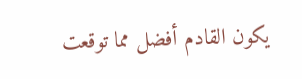يكون القادم أفضل مما توقعت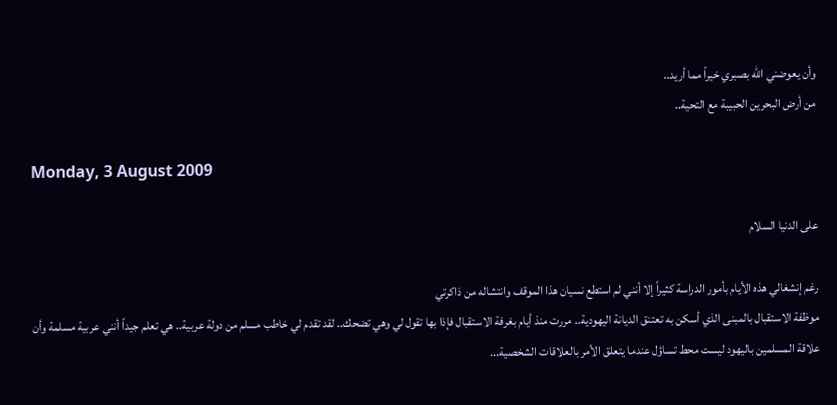وأن يعوضني الله بصبري خيراً مما أريد..
من أرض البحرين الحبيبة مع التحية..

Monday, 3 August 2009

على الدنيا السلام

رغم إنشغالي هذه الأيام بأمور الدراسة كثيراً إلا أنني لم استطع نسيان هذا الموقف وانتشاله من ذاكرتي
موظفة الاستقبال بالمبنى الذي أسكن به تعتنق الديانة اليهودية.. مررت منذ أيام بغرفة الاستقبال فإذا بها تقول لي وهي تضحك.. لقد تقدم لي خاطب مسلم من دولة عربية.. هي تعلم جيداً أنني عربية مسلمة وأن علاقة المسلمين باليهود ليست محط تساؤل عندما يتعلق الأمر بالعلاقات الشخصية...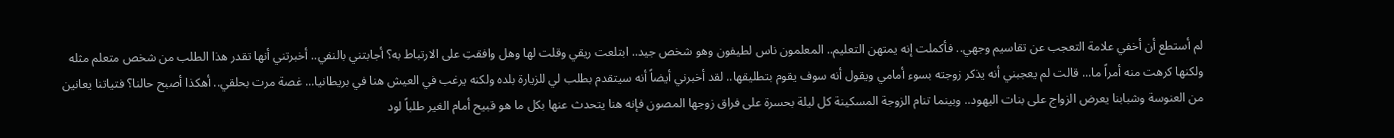لم أستطع أن أخفي علامة التعجب عن تقاسيم وجهي.. فأكملت إنه يمتهن التعليم.. المعلمون ناس لطيفون وهو شخص جيد.. ابتلعت ريقي وقلت لها وهل وافقتِ على الارتباط به؟ أجابتني بالنفي.. أخبرتني أنها تقدر هذا الطلب من شخص متعلم مثله ولكنها كرهت منه أمراً ما... قالت لم يعجبني أنه يذكر زوجته بسوء أمامي ويقول أنه سوف يقوم بتطليقها.. لقد أخبرني أيضاً أنه سيتقدم بطلب لي للزيارة بلده ولكنه يرغب في العيش هنا في بريطانيا... غصة مرت بحلقي.. أهكذا أصبح حالنا؟ فتياتنا يعانين من العنوسة وشبابنا يعرض الزواج على بنات اليهود.. وبينما تنام الزوجة المسكينة كل ليلة بحسرة على فراق زوجها المصون فإنه هنا يتحدث عنها بكل ما هو قبيح أمام الغير طلباً لود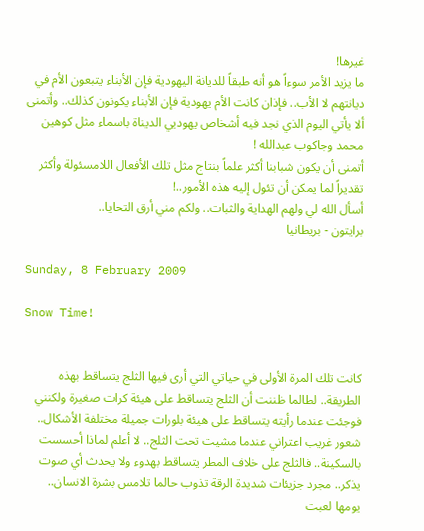غيرها!
ما يزيد الأمر سوءاً هو أنه طبقاً للديانة اليهودية فإن الأبناء يتبعون الأم في ديانتهم لا الأب.. فإذان كانت الأم يهودية فإن الأبناء يكونون كذلك.. وأتمنى ألا يأتي اليوم الذي نجد فيه أشخاص يهوديي الديناة باسماء مثل كوهين محمد وجاكوب عبدالله !
أتمنى أن يكون شبابنا أكثر علماً بنتاج مثل تلك الأفعال اللامسئولة وأكثر تقديراً لما يمكن أن تئول إليه هذه الأمور..!
أسأل الله لي ولهم الهداية والثبات.. ولكم مني أرق التحايا..
برايتون - بريطانيا

Sunday, 8 February 2009

Snow Time!


كانت تلك المرة الأولى في حياتي التي أرى فيها الثلج يتساقط بهذه الطريقة.. لطالما ظننت أن الثلج يتساقط على هيئة كرات صغيرة ولكنني فوجئت عندما رأيته يتساقط على هيئة بلورات جميلة مختلفة الأشكال..
شعور غريب اعتراني عندما مشيت تحت الثلج.. لا أعلم لماذا أحسست بالسكينة.. فالثلج على خلاف المطر يتساقط بهدوء ولا يحدث أي صوت يذكر.. مجرد جزيئات شديدة الرقة تذوب حالما تلامس بشرة الانسان..
يومها لعبت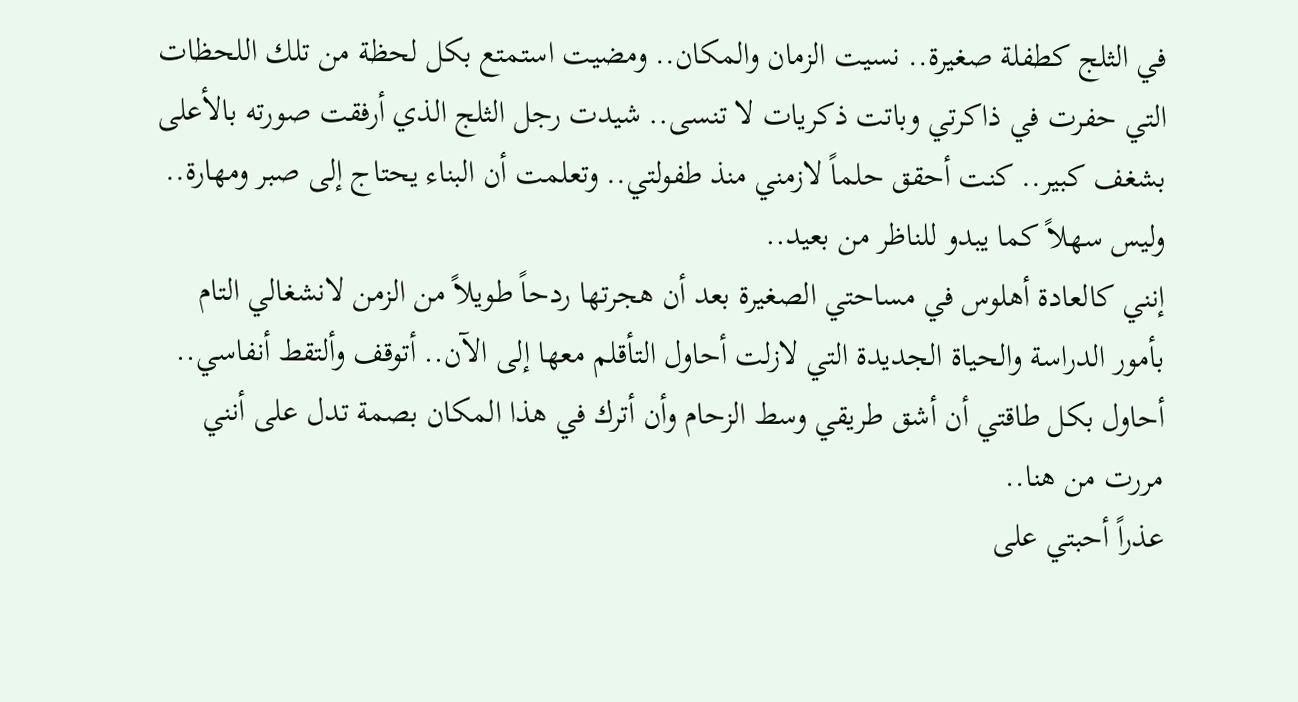في الثلج كطفلة صغيرة.. نسيت الزمان والمكان.. ومضيت استمتع بكل لحظة من تلك اللحظات التي حفرت في ذاكرتي وباتت ذكريات لا تنسى.. شيدت رجل الثلج الذي أرفقت صورته بالأعلى بشغف كبير.. كنت أحقق حلماً لازمني منذ طفولتي.. وتعلمت أن البناء يحتاج إلى صبر ومهارة.. وليس سهلاً كما يبدو للناظر من بعيد..
إنني كالعادة أهلوس في مساحتي الصغيرة بعد أن هجرتها ردحاً طويلاً من الزمن لانشغالي التام بأمور الدراسة والحياة الجديدة التي لازلت أحاول التأقلم معها إلى الآن.. أتوقف وألتقط أنفاسي.. أحاول بكل طاقتي أن أشق طريقي وسط الزحام وأن أترك في هذا المكان بصمة تدل على أنني مررت من هنا..
عذراً أحبتي على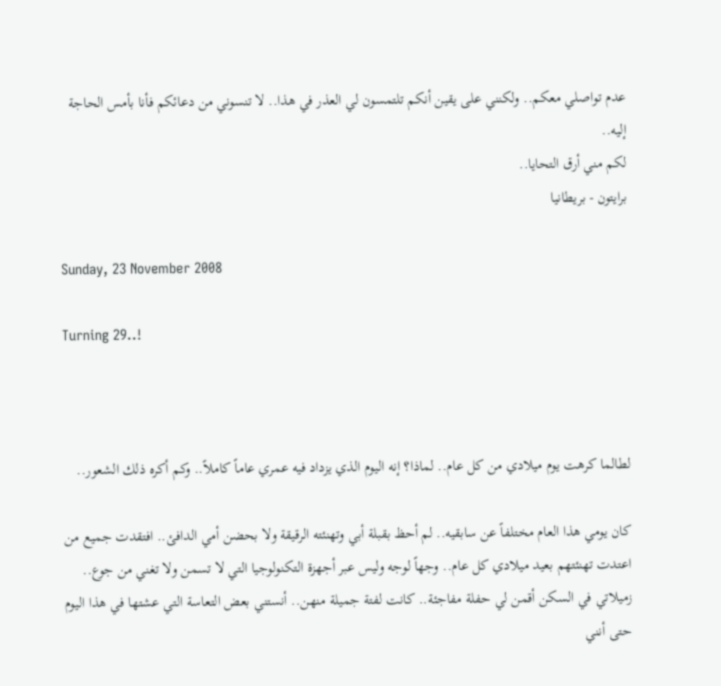عدم تواصلي معكم.. ولكنني على يقين أنكم تلتمسون لي العذر في هذا.. لا تنسوني من دعائكم فأنا بأمس الحاجة إليه..
لكم مني أرق التحايا..
برايتون - بريطانيا

Sunday, 23 November 2008

Turning 29..!



لطالما كرهت يوم ميلادي من كل عام.. لماذا؟ إنه اليوم الذي يزداد فيه عمري عاماً كاملاً.. وكم أكره ذلك الشعور..

كان يومي هذا العام مختلفاً عن سابقيه.. لم أحظ بقبلة أبي وتهنئته الرقيقة ولا بحضن أمي الدافئ.. افتقدت جميع من اعتدت تهنئتهم بعيد ميلادي كل عام.. وجهاً لوجه وليس عبر أجهزة التكنولوجيا التي لا تسمن ولا تغني من جوع..
زميلاتي في السكن أقمن لي حفلة مفاجئة.. كانت لفتة جميلة منهن.. أنستني بعض التعاسة التي عشتها في هذا اليوم حتى أنني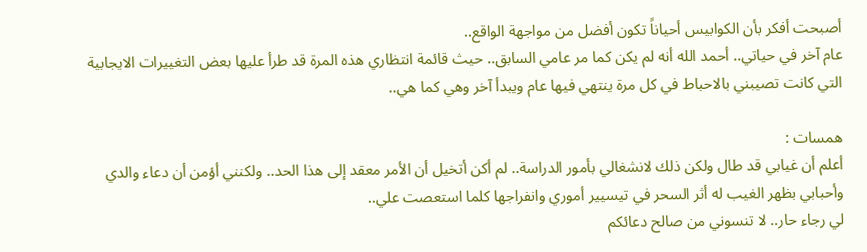أصبحت أفكر بأن الكوابيس أحياناً تكون أفضل من مواجهة الواقع..
عام آخر في حياتي.. أحمد الله أنه لم يكن كما مر عامي السابق.. حيث قائمة انتظاري هذه المرة قد طرأ عليها بعض التغييرات الايجابية التي كانت تصيبني بالاحباط في كل مرة ينتهي فيها عام ويبدأ آخر وهي كما هي..

همسات :
أعلم أن غيابي قد طال ولكن ذلك لانشغالي بأمور الدراسة.. لم أكن أتخيل أن الأمر معقد إلى هذا الحد.. ولكنني أؤمن أن دعاء والدي وأحبابي بظهر الغيب له أثر السحر في تيسيير أموري وانفراجها كلما استعصت علي..
لي رجاء حار.. لا تنسوني من صالح دعائكم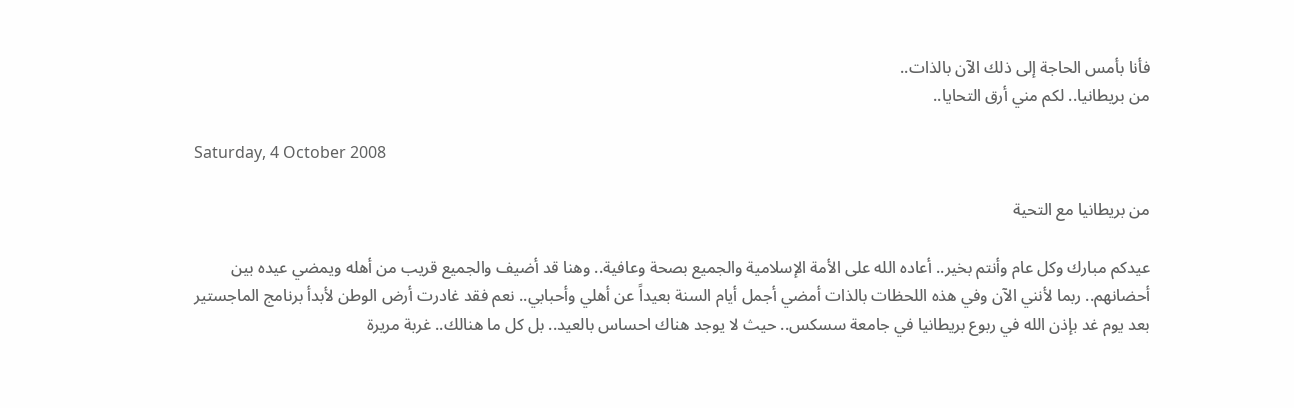فأنا بأمس الحاجة إلى ذلك الآن بالذات..
من بريطانيا.. لكم مني أرق التحايا..

Saturday, 4 October 2008

من بريطانيا مع التحية

عيدكم مبارك وكل عام وأنتم بخير.. أعاده الله على الأمة الإسلامية والجميع بصحة وعافية.. وهنا قد أضيف والجميع قريب من أهله ويمضي عيده بين أحضانهم.. ربما لأنني الآن وفي هذه اللحظات بالذات أمضي أجمل أيام السنة بعيداً عن أهلي وأحبابي.. نعم فقد غادرت أرض الوطن لأبدأ برنامج الماجستير بعد يوم غد بإذن الله في ربوع بريطانيا في جامعة سسكس.. حيث لا يوجد هناك احساس بالعيد.. بل كل ما هنالك.. غربة مريرة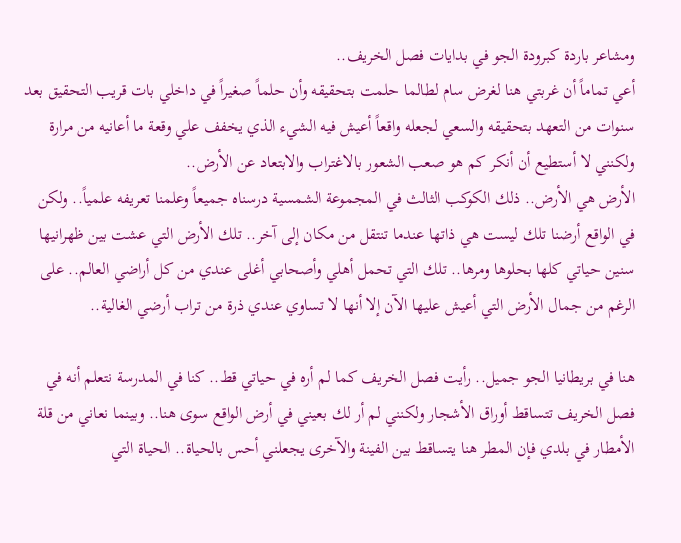ومشاعر باردة كبرودة الجو في بدايات فصل الخريف..
أعي تماماً أن غربتي هنا لغرض سام لطالما حلمت بتحقيقه وأن حلماً صغيراً في داخلي بات قريب التحقيق بعد سنوات من التعهد بتحقيقه والسعي لجعله واقعاً أعيش فيه الشيء الذي يخفف علي وقعة ما أعانيه من مرارة ولكنني لا أستطيع أن أنكر كم هو صعب الشعور بالاغتراب والابتعاد عن الأرض..
الأرض هي الأرض.. ذلك الكوكب الثالث في المجموعة الشمسية درسناه جميعاً وعلمنا تعريفه علمياً.. ولكن في الواقع أرضنا تلك ليست هي ذاتها عندما تنتقل من مكان إلى آخر.. تلك الأرض التي عشت بين ظهرانيها سنين حياتي كلها بحلوها ومرها.. تلك التي تحمل أهلي وأصحابي أغلى عندي من كل أراضي العالم.. على الرغم من جمال الأرض التي أعيش عليها الآن إلا أنها لا تساوي عندي ذرة من تراب أرضي الغالية..

هنا في بريطانيا الجو جميل.. رأيت فصل الخريف كما لم أره في حياتي قط.. كنا في المدرسة نتعلم أنه في فصل الخريف تتساقط أوراق الأشجار ولكنني لم أر لك بعيني في أرض الواقع سوى هنا.. وبينما نعاني من قلة الأمطار في بلدي فإن المطر هنا يتساقط بين الفينة والآخرى يجعلني أحس بالحياة.. الحياة التي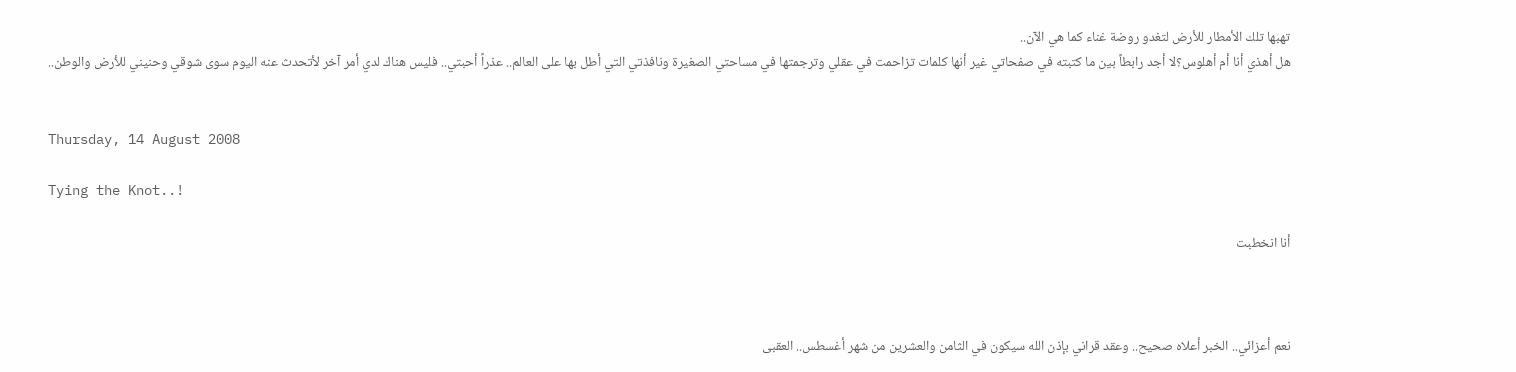تهبها تلك الأمطار للأرض لتغدو روضة غناء كما هي الآن..
هل أهذي أنا أم أهلوس؟لا أجد رابطاً بين ما كتبته في صفحاتي غير أنها كلمات تزاحمت في عقلي وترجمتها في مساحتي الصغيرة ونافذتي التي أطل بها على العالم.. عذراً أحبتي.. فليس هناك لدي أمر آخر لأتحدث عنه اليوم سوى شوقي وحنيني للأرض والوطن..


Thursday, 14 August 2008

Tying the Knot..!

أنا انخطبت



نعم أعزائي.. الخبر أعلاه صحيح.. وعقد قراني بإذن الله سيكون في الثامن والعشرين من شهر أغسطس.. العقبى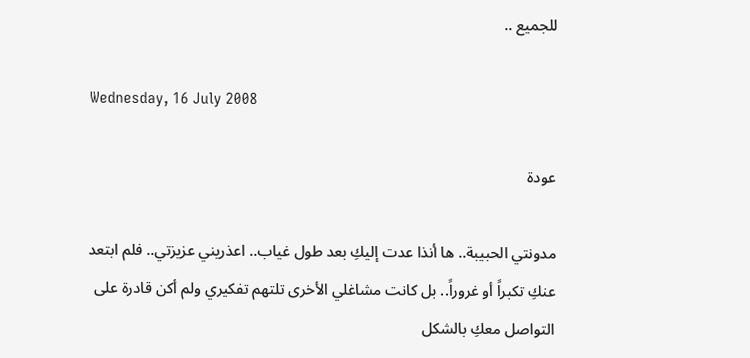للجميع ..

Wednesday, 16 July 2008

عودة

مدونتي الحبيبة.. ها أنذا عدت إليكِ بعد طول غياب.. اعذريني عزيزتي.. فلم ابتعد عنكِ تكبراً أو غروراً.. بل كانت مشاغلي الأخرى تلتهم تفكيري ولم أكن قادرة على التواصل معكِ بالشكل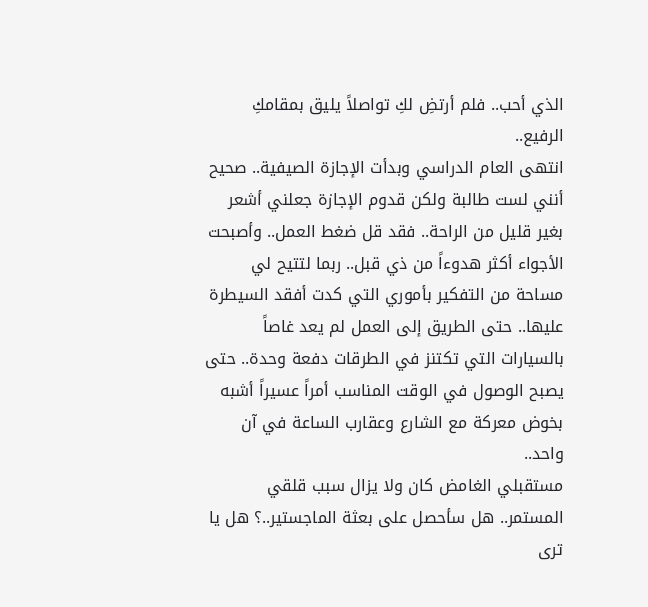الذي أحب.. فلم أرتضِ لكِ تواصلاً يليق بمقامكِ الرفيع..
انتهى العام الدراسي وبدأت الإجازة الصيفية.. صحيح أنني لست طالبة ولكن قدوم الإجازة جعلني أشعر بغير قليل من الراحة.. فقد قل ضغط العمل.. وأصبحت الأجواء أكثر هدوءاً من ذي قبل.. ربما لتتيح لي مساحة من التفكير بأموري التي كدت أفقد السيطرة عليها.. حتى الطريق إلى العمل لم يعد غاصاً بالسيارات التي تكتنز في الطرقات دفعة وحدة.. حتى يصبح الوصول في الوقت المناسب أمراً عسيراً أشبه بخوض معركة مع الشارع وعقارب الساعة في آن واحد..
مستقبلي الغامض كان ولا يزال سبب قلقي المستمر.. هل سأحصل على بعثة الماجستير..؟ هل يا ترى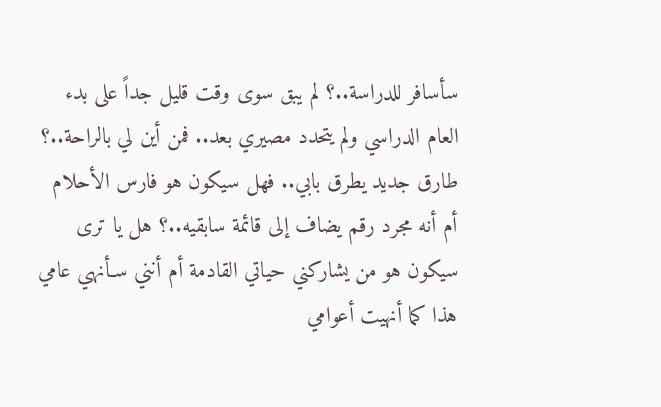سأسافر للدراسة..؟ لم يبق سوى وقت قليل جداً على بدء العام الدراسي ولم يتحدد مصيري بعد.. فمن أين لي بالراحة..؟ طارق جديد يطرق بابي.. فهل سيكون هو فارس الأحلام أم أنه مجرد رقم يضاف إلى قائمة سابقيه..؟ هل يا ترى سيكون هو من يشاركني حياتي القادمة أم أنني سـأنهي عامي هذا كما أنهيت أعوامي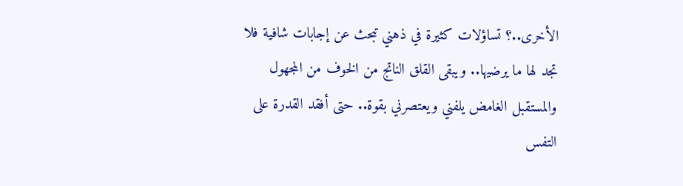الأخرى..؟ تساؤلات كثيرة في ذهني تبحث عن إجابات شافية فلا تجد لها ما يرضيها.. ويبقى القلق الناتج من الخوف من المجهول والمستقبل الغامض يلفني ويعتصرني بقوة.. حتى أفقد القدرة على التفس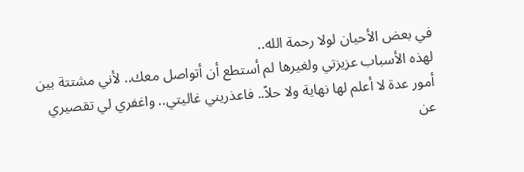في بعض الأحيان لولا رحمة الله..
لهذه الأسباب عزيزتي ولغيرها لم أستطع أن أتواصل معك.. لأني مشتتة بين أمور عدة لا أعلم لها نهاية ولا حلاً.. فاعذريني غاليتي.. واغفري لي تقصيري عن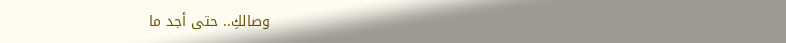وصالكِ.. حتى أجد ما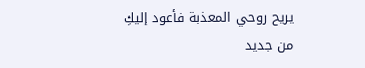يريح روحي المعذبة فأعود إليكِ من جديد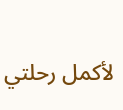لأكمل رحلتي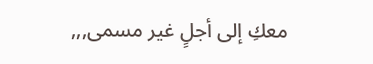معكِ إلى أجلٍ غير مسمى,,,